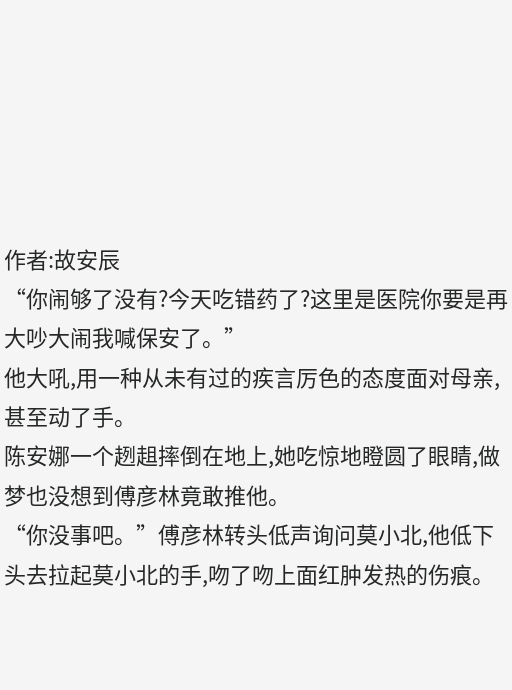作者:故安辰
“你闹够了没有?今天吃错药了?这里是医院你要是再大吵大闹我喊保安了。”
他大吼,用一种从未有过的疾言厉色的态度面对母亲,甚至动了手。
陈安娜一个趔趄摔倒在地上,她吃惊地瞪圆了眼睛,做梦也没想到傅彦林竟敢推他。
“你没事吧。”傅彦林转头低声询问莫小北,他低下头去拉起莫小北的手,吻了吻上面红肿发热的伤痕。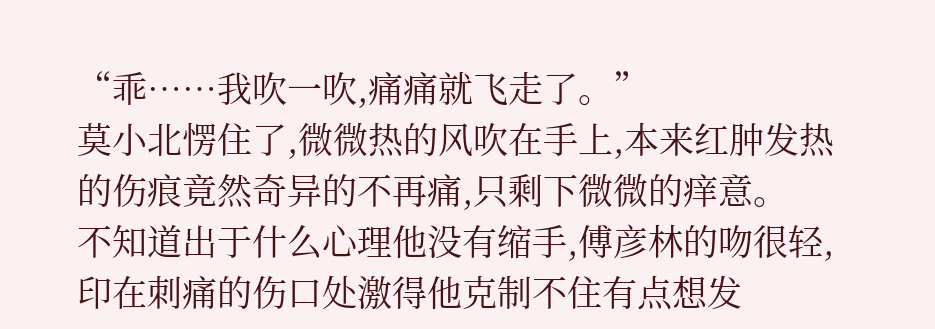“乖……我吹一吹,痛痛就飞走了。”
莫小北愣住了,微微热的风吹在手上,本来红肿发热的伤痕竟然奇异的不再痛,只剩下微微的痒意。
不知道出于什么心理他没有缩手,傅彦林的吻很轻,印在刺痛的伤口处激得他克制不住有点想发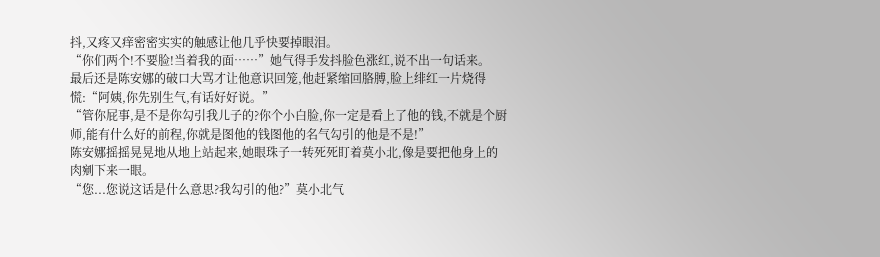抖,又疼又痒密密实实的触感让他几乎快要掉眼泪。
“你们两个!不要脸!当着我的面……”她气得手发抖脸色涨红,说不出一句话来。
最后还是陈安娜的破口大骂才让他意识回笼,他赶紧缩回胳膊,脸上绯红一片烧得慌:“阿姨,你先别生气,有话好好说。”
“管你屁事,是不是你勾引我儿子的?你个小白脸,你一定是看上了他的钱,不就是个厨师,能有什么好的前程,你就是图他的钱图他的名气勾引的他是不是!”
陈安娜摇摇晃晃地从地上站起来,她眼珠子一转死死盯着莫小北,像是要把他身上的肉剜下来一眼。
“您...您说这话是什么意思?我勾引的他?”莫小北气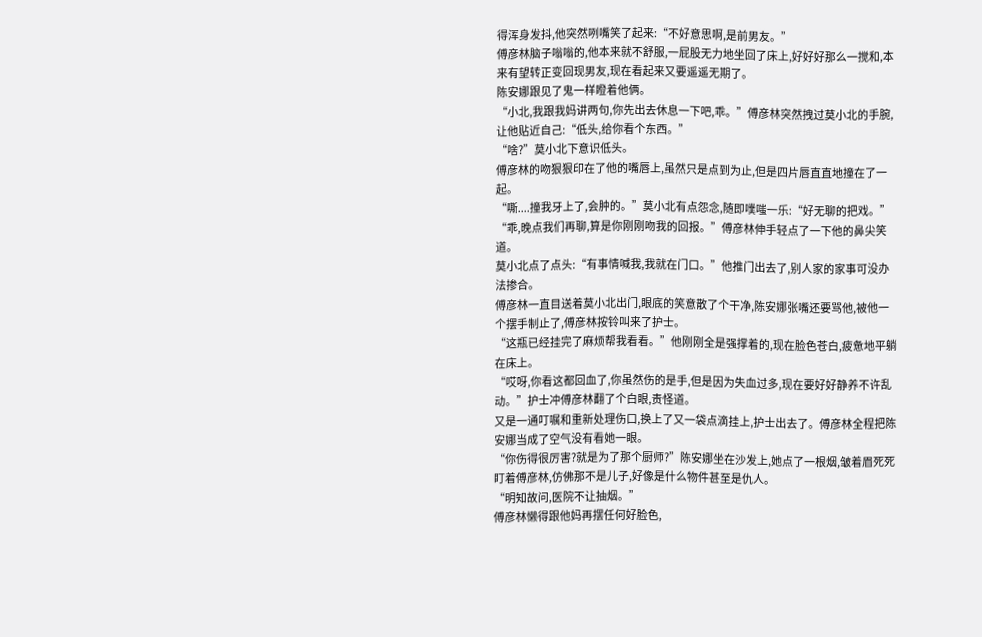得浑身发抖,他突然咧嘴笑了起来:“不好意思啊,是前男友。”
傅彦林脑子嗡嗡的,他本来就不舒服,一屁股无力地坐回了床上,好好好那么一搅和,本来有望转正变回现男友,现在看起来又要遥遥无期了。
陈安娜跟见了鬼一样瞪着他俩。
“小北,我跟我妈讲两句,你先出去休息一下吧,乖。”傅彦林突然拽过莫小北的手腕,让他贴近自己:“低头,给你看个东西。”
“啥?”莫小北下意识低头。
傅彦林的吻狠狠印在了他的嘴唇上,虽然只是点到为止,但是四片唇直直地撞在了一起。
“嘶....撞我牙上了,会肿的。”莫小北有点怨念,随即噗嗤一乐:“好无聊的把戏。”
“乖,晚点我们再聊,算是你刚刚吻我的回报。”傅彦林伸手轻点了一下他的鼻尖笑道。
莫小北点了点头:“有事情喊我,我就在门口。”他推门出去了,别人家的家事可没办法掺合。
傅彦林一直目送着莫小北出门,眼底的笑意散了个干净,陈安娜张嘴还要骂他,被他一个摆手制止了,傅彦林按铃叫来了护士。
“这瓶已经挂完了麻烦帮我看看。”他刚刚全是强撑着的,现在脸色苍白,疲惫地平躺在床上。
“哎呀,你看这都回血了,你虽然伤的是手,但是因为失血过多,现在要好好静养不许乱动。”护士冲傅彦林翻了个白眼,责怪道。
又是一通叮嘱和重新处理伤口,换上了又一袋点滴挂上,护士出去了。傅彦林全程把陈安娜当成了空气没有看她一眼。
“你伤得很厉害?就是为了那个厨师?”陈安娜坐在沙发上,她点了一根烟,皱着眉死死盯着傅彦林,仿佛那不是儿子,好像是什么物件甚至是仇人。
“明知故问,医院不让抽烟。”
傅彦林懒得跟他妈再摆任何好脸色,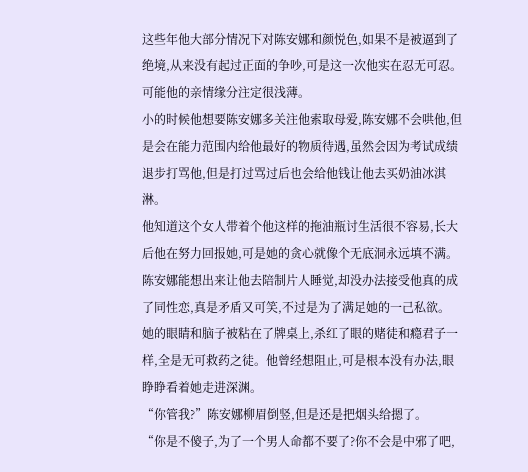这些年他大部分情况下对陈安娜和颜悦色,如果不是被逼到了绝境,从来没有起过正面的争吵,可是这一次他实在忍无可忍。
可能他的亲情缘分注定很浅薄。
小的时候他想要陈安娜多关注他索取母爱,陈安娜不会哄他,但是会在能力范围内给他最好的物质待遇,虽然会因为考试成绩退步打骂他,但是打过骂过后也会给他钱让他去买奶油冰淇淋。
他知道这个女人带着个他这样的拖油瓶讨生活很不容易,长大后他在努力回报她,可是她的贪心就像个无底洞永远填不满。
陈安娜能想出来让他去陪制片人睡觉,却没办法接受他真的成了同性恋,真是矛盾又可笑,不过是为了满足她的一己私欲。
她的眼睛和脑子被粘在了牌桌上,杀红了眼的赌徒和瘾君子一样,全是无可救药之徒。他曾经想阻止,可是根本没有办法,眼睁睁看着她走进深渊。
“你管我?”陈安娜柳眉倒竖,但是还是把烟头给摁了。
“你是不傻子,为了一个男人命都不要了?你不会是中邪了吧,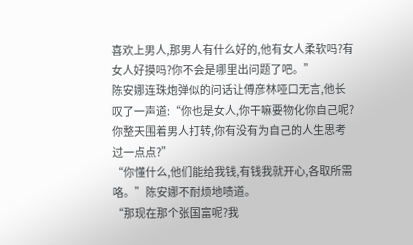喜欢上男人,那男人有什么好的,他有女人柔软吗?有女人好摸吗?你不会是哪里出问题了吧。”
陈安娜连珠炮弹似的问话让傅彦林哑口无言,他长叹了一声道:“你也是女人,你干嘛要物化你自己呢?你整天围着男人打转,你有没有为自己的人生思考过一点点?”
“你懂什么,他们能给我钱,有钱我就开心,各取所需咯。”陈安娜不耐烦地啧道。
“那现在那个张国富呢?我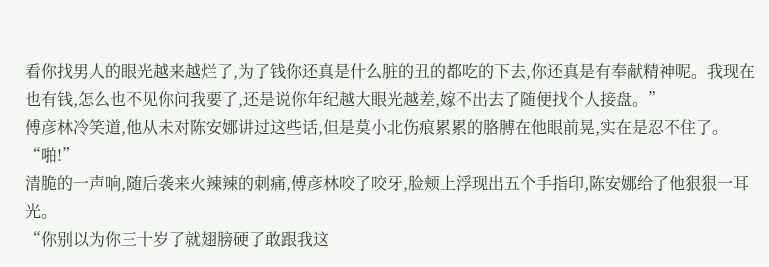看你找男人的眼光越来越烂了,为了钱你还真是什么脏的丑的都吃的下去,你还真是有奉献精神呢。我现在也有钱,怎么也不见你问我要了,还是说你年纪越大眼光越差,嫁不出去了随便找个人接盘。”
傅彦林冷笑道,他从未对陈安娜讲过这些话,但是莫小北伤痕累累的胳膊在他眼前晃,实在是忍不住了。
“啪!”
清脆的一声响,随后袭来火辣辣的刺痛,傅彦林咬了咬牙,脸颊上浮现出五个手指印,陈安娜给了他狠狠一耳光。
“你别以为你三十岁了就翅膀硬了敢跟我这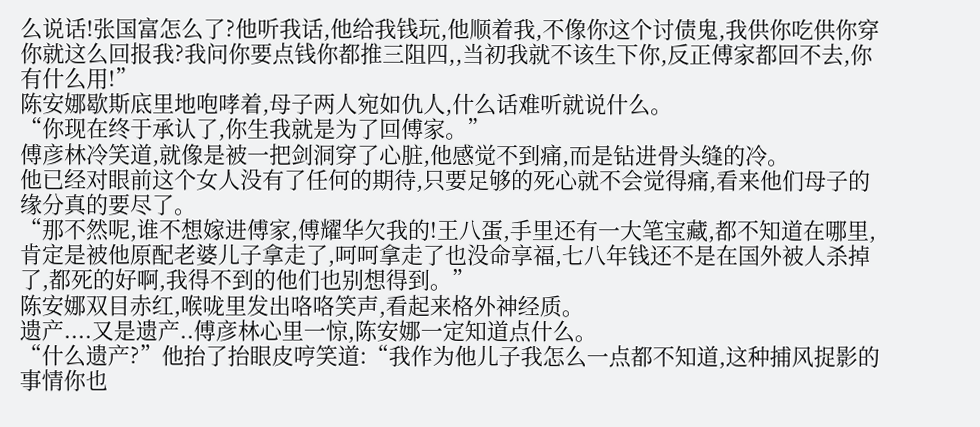么说话!张国富怎么了?他听我话,他给我钱玩,他顺着我,不像你这个讨债鬼,我供你吃供你穿你就这么回报我?我问你要点钱你都推三阻四,,当初我就不该生下你,反正傅家都回不去,你有什么用!”
陈安娜歇斯底里地咆哮着,母子两人宛如仇人,什么话难听就说什么。
“你现在终于承认了,你生我就是为了回傅家。”
傅彦林冷笑道,就像是被一把剑洞穿了心脏,他感觉不到痛,而是钻进骨头缝的冷。
他已经对眼前这个女人没有了任何的期待,只要足够的死心就不会觉得痛,看来他们母子的缘分真的要尽了。
“那不然呢,谁不想嫁进傅家,傅耀华欠我的!王八蛋,手里还有一大笔宝藏,都不知道在哪里,肯定是被他原配老婆儿子拿走了,呵呵拿走了也没命享福,七八年钱还不是在国外被人杀掉了,都死的好啊,我得不到的他们也别想得到。”
陈安娜双目赤红,喉咙里发出咯咯笑声,看起来格外神经质。
遗产....又是遗产..傅彦林心里一惊,陈安娜一定知道点什么。
“什么遗产?”他抬了抬眼皮哼笑道:“我作为他儿子我怎么一点都不知道,这种捕风捉影的事情你也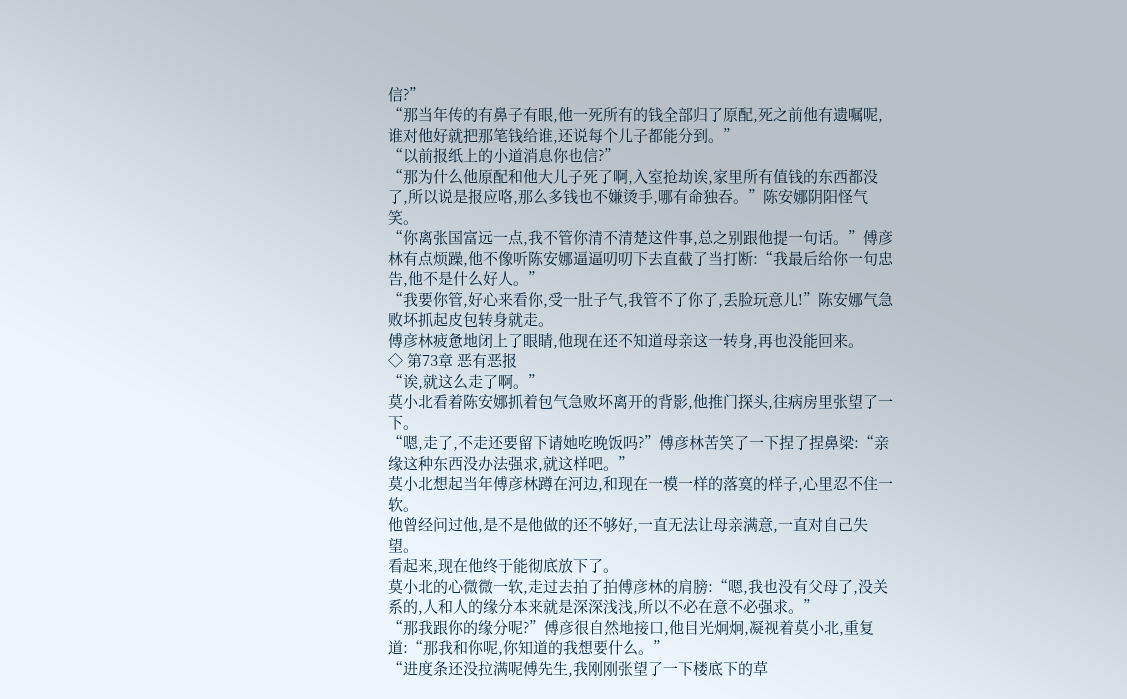信?”
“那当年传的有鼻子有眼,他一死所有的钱全部归了原配,死之前他有遗嘱呢,谁对他好就把那笔钱给谁,还说每个儿子都能分到。”
“以前报纸上的小道消息你也信?”
“那为什么他原配和他大儿子死了啊,入室抢劫诶,家里所有值钱的东西都没了,所以说是报应咯,那么多钱也不嫌烫手,哪有命独吞。”陈安娜阴阳怪气笑。
“你离张国富远一点,我不管你清不清楚这件事,总之别跟他提一句话。”傅彦林有点烦躁,他不像听陈安娜逼逼叨叨下去直截了当打断:“我最后给你一句忠告,他不是什么好人。”
“我要你管,好心来看你,受一肚子气,我管不了你了,丢脸玩意儿!”陈安娜气急败坏抓起皮包转身就走。
傅彦林疲惫地闭上了眼睛,他现在还不知道母亲这一转身,再也没能回来。
◇ 第73章 恶有恶报
“诶,就这么走了啊。”
莫小北看着陈安娜抓着包气急败坏离开的背影,他推门探头,往病房里张望了一下。
“嗯,走了,不走还要留下请她吃晚饭吗?”傅彦林苦笑了一下捏了捏鼻梁:“亲缘这种东西没办法强求,就这样吧。”
莫小北想起当年傅彦林蹲在河边,和现在一模一样的落寞的样子,心里忍不住一软。
他曾经问过他,是不是他做的还不够好,一直无法让母亲满意,一直对自己失望。
看起来,现在他终于能彻底放下了。
莫小北的心微微一软,走过去拍了拍傅彦林的肩膀:“嗯,我也没有父母了,没关系的,人和人的缘分本来就是深深浅浅,所以不必在意不必强求。”
“那我跟你的缘分呢?”傅彦很自然地接口,他目光炯炯,凝视着莫小北,重复道:“那我和你呢,你知道的我想要什么。”
“进度条还没拉满呢傅先生,我刚刚张望了一下楼底下的草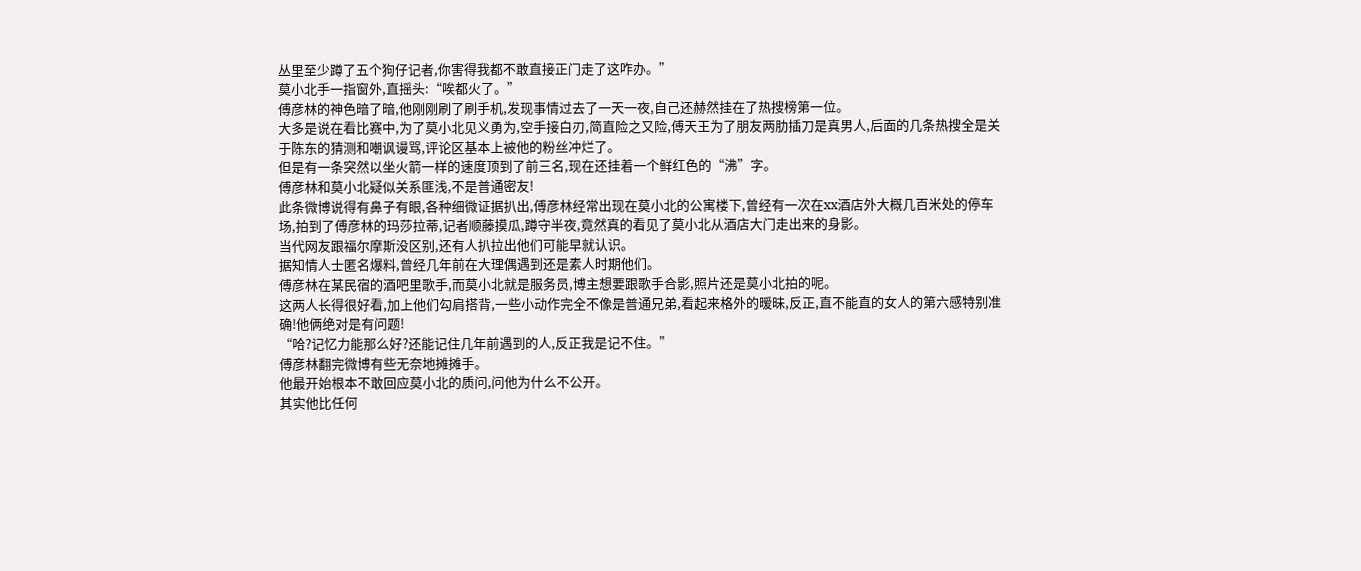丛里至少蹲了五个狗仔记者,你害得我都不敢直接正门走了这咋办。”
莫小北手一指窗外,直摇头:“唉都火了。”
傅彦林的神色暗了暗,他刚刚刷了刷手机,发现事情过去了一天一夜,自己还赫然挂在了热搜榜第一位。
大多是说在看比赛中,为了莫小北见义勇为,空手接白刃,简直险之又险,傅天王为了朋友两肋插刀是真男人,后面的几条热搜全是关于陈东的猜测和嘲讽谩骂,评论区基本上被他的粉丝冲烂了。
但是有一条突然以坐火箭一样的速度顶到了前三名,现在还挂着一个鲜红色的“沸”字。
傅彦林和莫小北疑似关系匪浅,不是普通密友!
此条微博说得有鼻子有眼,各种细微证据扒出,傅彦林经常出现在莫小北的公寓楼下,曾经有一次在xx酒店外大概几百米处的停车场,拍到了傅彦林的玛莎拉蒂,记者顺藤摸瓜,蹲守半夜,竟然真的看见了莫小北从酒店大门走出来的身影。
当代网友跟福尔摩斯没区别,还有人扒拉出他们可能早就认识。
据知情人士匿名爆料,曾经几年前在大理偶遇到还是素人时期他们。
傅彦林在某民宿的酒吧里歌手,而莫小北就是服务员,博主想要跟歌手合影,照片还是莫小北拍的呢。
这两人长得很好看,加上他们勾肩搭背,一些小动作完全不像是普通兄弟,看起来格外的暧昧,反正,直不能直的女人的第六感特别准确!他俩绝对是有问题!
“哈?记忆力能那么好?还能记住几年前遇到的人,反正我是记不住。”
傅彦林翻完微博有些无奈地摊摊手。
他最开始根本不敢回应莫小北的质问,问他为什么不公开。
其实他比任何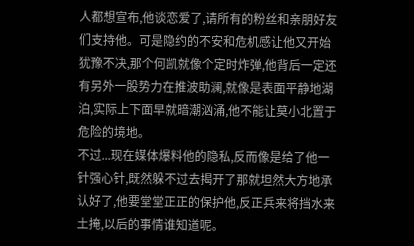人都想宣布,他谈恋爱了,请所有的粉丝和亲朋好友们支持他。可是隐约的不安和危机感让他又开始犹豫不决,那个何凯就像个定时炸弹,他背后一定还有另外一股势力在推波助澜,就像是表面平静地湖泊,实际上下面早就暗潮汹涌,他不能让莫小北置于危险的境地。
不过...现在媒体爆料他的隐私,反而像是给了他一针强心针,既然躲不过去揭开了那就坦然大方地承认好了,他要堂堂正正的保护他,反正兵来将挡水来土掩,以后的事情谁知道呢。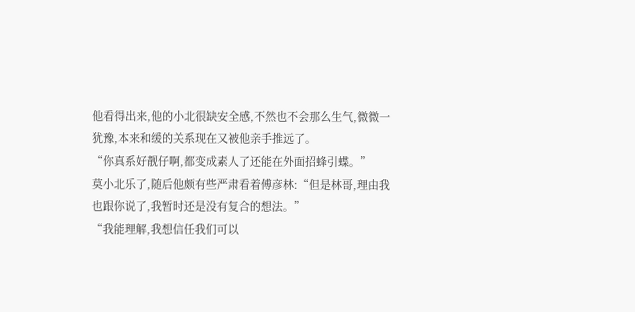他看得出来,他的小北很缺安全感,不然也不会那么生气,微微一犹豫,本来和缓的关系现在又被他亲手推远了。
“你真系好靓仔啊,都变成素人了还能在外面招蜂引蝶。”
莫小北乐了,随后他颇有些严肃看着傅彦林:“但是林哥,理由我也跟你说了,我暂时还是没有复合的想法。”
“我能理解,我想信任我们可以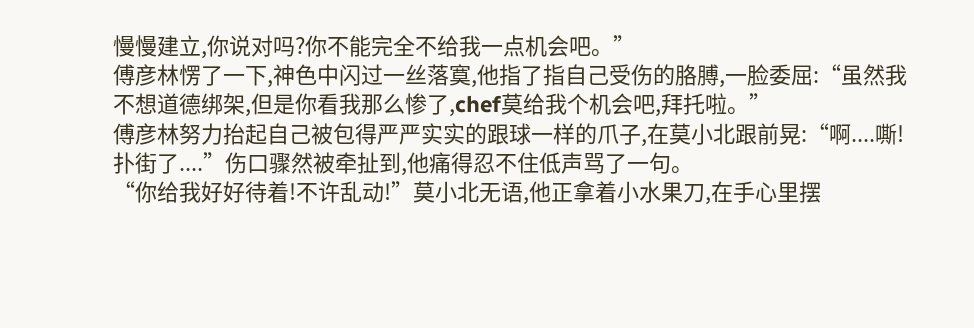慢慢建立,你说对吗?你不能完全不给我一点机会吧。”
傅彦林愣了一下,神色中闪过一丝落寞,他指了指自己受伤的胳膊,一脸委屈:“虽然我不想道德绑架,但是你看我那么惨了,chef莫给我个机会吧,拜托啦。”
傅彦林努力抬起自己被包得严严实实的跟球一样的爪子,在莫小北跟前晃:“啊....嘶!扑街了....”伤口骤然被牵扯到,他痛得忍不住低声骂了一句。
“你给我好好待着!不许乱动!”莫小北无语,他正拿着小水果刀,在手心里摆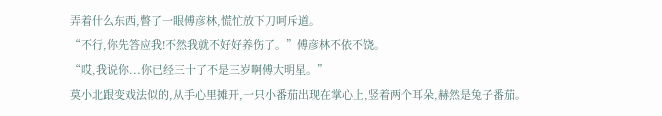弄着什么东西,瞥了一眼傅彦林,慌忙放下刀呵斥道。
“不行,你先答应我!不然我就不好好养伤了。”傅彦林不依不饶。
“哎,我说你...你已经三十了不是三岁啊傅大明星。”
莫小北跟变戏法似的,从手心里摊开,一只小番茄出现在掌心上,竖着两个耳朵,赫然是兔子番茄。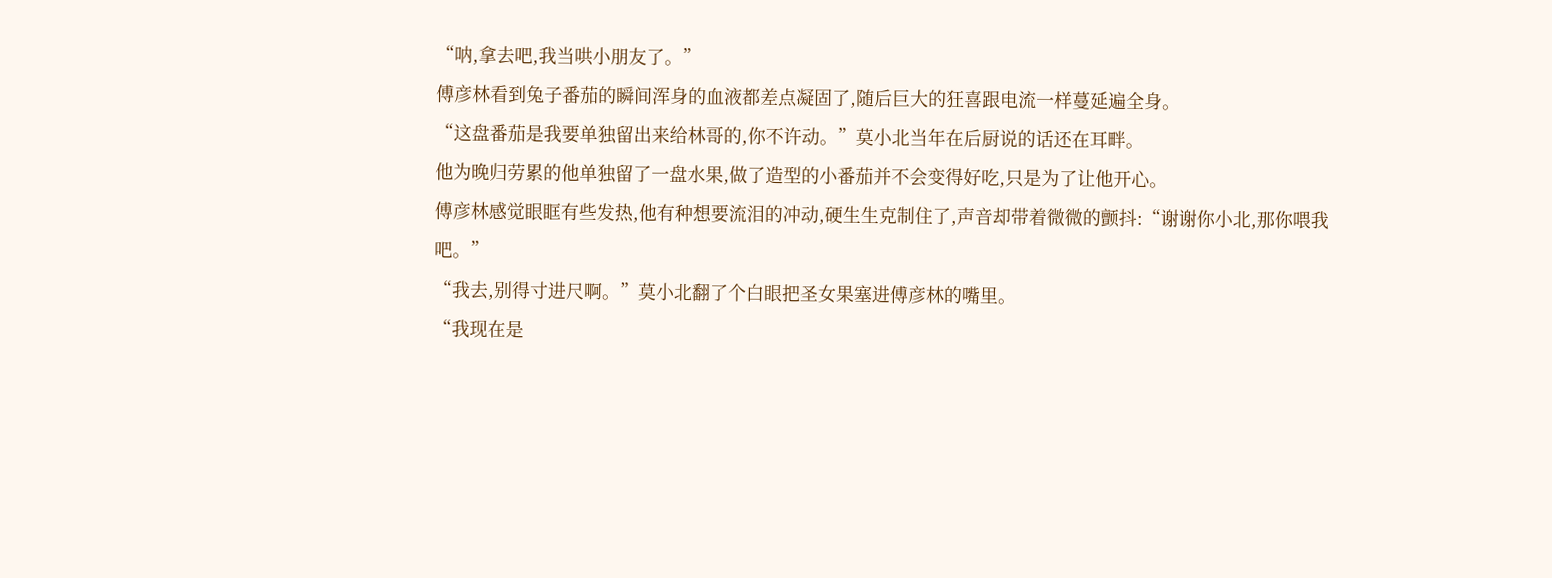“呐,拿去吧,我当哄小朋友了。”
傅彦林看到兔子番茄的瞬间浑身的血液都差点凝固了,随后巨大的狂喜跟电流一样蔓延遍全身。
“这盘番茄是我要单独留出来给林哥的,你不许动。”莫小北当年在后厨说的话还在耳畔。
他为晚归劳累的他单独留了一盘水果,做了造型的小番茄并不会变得好吃,只是为了让他开心。
傅彦林感觉眼眶有些发热,他有种想要流泪的冲动,硬生生克制住了,声音却带着微微的颤抖:“谢谢你小北,那你喂我吧。”
“我去,别得寸进尺啊。”莫小北翻了个白眼把圣女果塞进傅彦林的嘴里。
“我现在是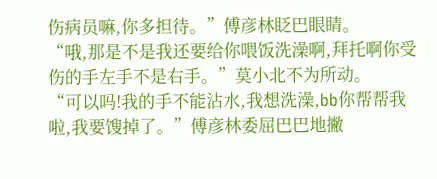伤病员嘛,你多担待。”傅彦林眨巴眼睛。
“哦,那是不是我还要给你喂饭洗澡啊,拜托啊你受伤的手左手不是右手。”莫小北不为所动。
“可以吗!我的手不能沾水,我想洗澡,bb你帮帮我啦,我要馊掉了。”傅彦林委屈巴巴地撇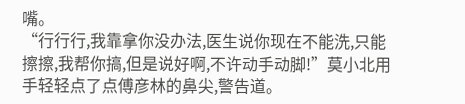嘴。
“行行行,我靠拿你没办法,医生说你现在不能洗,只能擦擦,我帮你搞,但是说好啊,不许动手动脚!”莫小北用手轻轻点了点傅彦林的鼻尖,警告道。